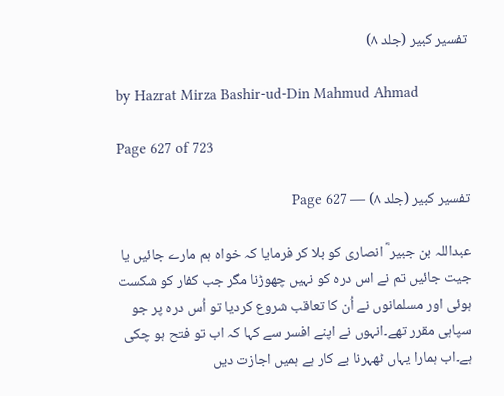تفسیر کبیر (جلد ۸)

by Hazrat Mirza Bashir-ud-Din Mahmud Ahmad

Page 627 of 723

تفسیر کبیر (جلد ۸) — Page 627

عبداللہ بن جبیر ؓ انصاری کو بلا کر فرمایا کہ خواہ ہم مارے جائیں یا جیت جائیں تم نے اس درہ کو نہیں چھوڑنا مگر جب کفار کو شکست ہوئی اور مسلمانوں نے اُن کا تعاقب شروع کردیا تو اُس درہ پر جو سپاہی مقرر تھے۔انہوں نے اپنے افسر سے کہا کہ اب تو فتح ہو چکی ہے۔اب ہمارا یہاں ٹھہرنا بے کار ہے ہمیں اجازت دیں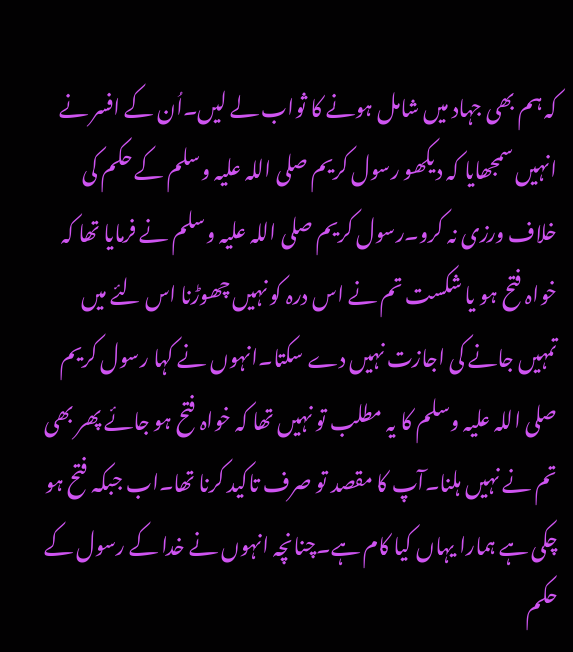کہ ہم بھی جہاد میں شامل ہونے کا ثواب لے لیں۔اُن کے افسر نے انہیں سمجھایا کہ دیکھو رسول کریم صلی اللہ علیہ وسلم کے حکم کی خلاف ورزی نہ کرو۔رسول کریم صلی اللہ علیہ وسلم نے فرمایا تھا کہ خواہ فتح ہو یا شکست تم نے اس درہ کو نہیں چھوڑنا اس لئے میں تمہیں جانے کی اجازت نہیں دے سکتا۔انہوں نے کہا رسول کریم صلی اللہ علیہ وسلم کا یہ مطلب تو نہیں تھا کہ خواہ فتح ہو جائے پھر بھی تم نے نہیں ہلنا۔آپ کا مقصد تو صرف تاکید کرنا تھا۔اب جبکہ فتح ہو چکی ہے ہمارا یہاں کیا کام ہے۔چنانچہ انہوں نے خدا کے رسول کے حکم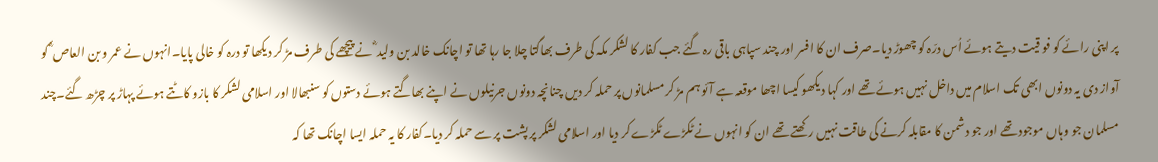پر اپنی رائے کو فو قیت دیتے ہوئے اُس درّہ کو چھوڑ دیا۔صرف ان کا افسر اور چند سپاہی باقی رہ گئے جب کفار کا لشکر مکہ کی طرف بھاگتا چلا جا رہا تھا تو اچانک خالد بن ولید ؓ نے پیچھے کی طرف مڑ کر دیکھا تو درہ کو خالی پایا۔انہوں نے عمر و بن العاص ؓ کو آواز دی یہ دونوں ابھی تک اسلام میں داخل نہیں ہوئے تھے اور کہا دیکھو کیسا اچھا موقعہ ہے آئو ہم مڑ کر مسلمانوں پر حملہ کر دیں چنانچہ دونوں جرنیلوں نے اپنے بھاگتے ہوئے دستوں کو سنبھالا اور اسلامی لشکر کا بازو کاٹتے ہوئے پہاڑ پر چڑھ گئے۔چند مسلمان جو وہاں موجود تھے اور جو دشمن کا مقابلہ کرنے کی طاقت نہیں رکھتے تھے ان کو انہوں نے ٹکڑے ٹکڑے کر دیا اور اسلامی لشکر پر پشت پر سے حملہ کر دیا۔کفار کا یہ حملہ ایسا اچانک تھا کہ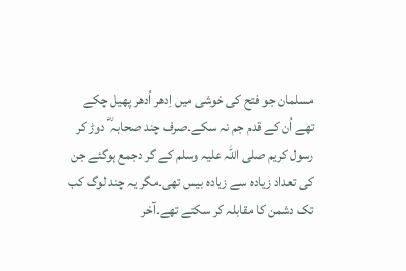مسلمان جو فتح کی خوشی میں اِدھر اُدھر پھیل چکے تھے اُن کے قدم جم نہ سکے۔صرف چند صحابہ ؓ دوڑ کر رسول کریم صلی اللہ علیہ وسلم کے گر دجمع ہوگئے جن کی تعداد زیادہ سے زیادہ بیس تھی۔مگر یہ چند لوگ کب تک دشمن کا مقابلہ کر سکتے تھے۔آخر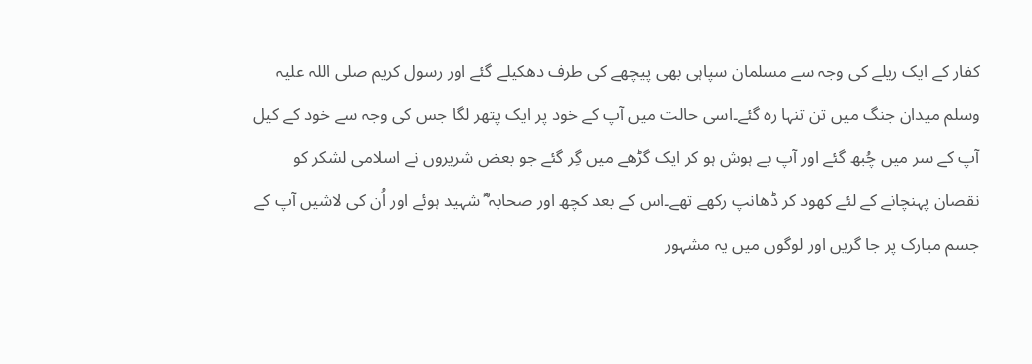کفار کے ایک ریلے کی وجہ سے مسلمان سپاہی بھی پیچھے کی طرف دھکیلے گئے اور رسول کریم صلی اللہ علیہ وسلم میدان جنگ میں تن تنہا رہ گئے۔اسی حالت میں آپ کے خود پر ایک پتھر لگا جس کی وجہ سے خود کے کیل آپ کے سر میں چُبھ گئے اور آپ بے ہوش ہو کر ایک گڑھے میں گِر گئے جو بعض شریروں نے اسلامی لشکر کو نقصان پہنچانے کے لئے کھود کر ڈھانپ رکھے تھے۔اس کے بعد کچھ اور صحابہ ؓ شہید ہوئے اور اُن کی لاشیں آپ کے جسم مبارک پر جا گریں اور لوگوں میں یہ مشہور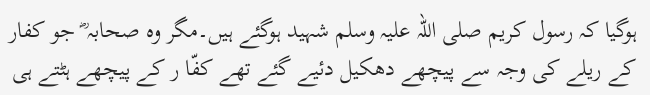ہوگیا کہ رسول کریم صلی اللہ علیہ وسلم شہید ہوگئے ہیں۔مگر وہ صحابہ ؓ جو کفار کے ریلے کی وجہ سے پیچھے دھکیل دئیے گئے تھے کفّا ر کے پیچھے ہٹتے ہی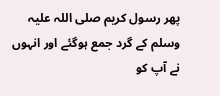پھر رسول کریم صلی اللہ علیہ وسلم کے گرد جمع ہوگئے اور انہوں نے آپ کو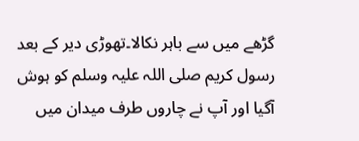گڑھے میں سے باہر نکالا۔تھوڑی دیر کے بعد رسول کریم صلی اللہ علیہ وسلم کو ہوش آگیا اور آپ نے چاروں طرف میدان میں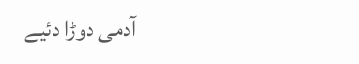آدمی دوڑا دئیے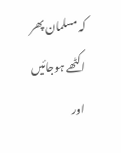کہ مسلمان پھر اکٹھے ہوجائیں اور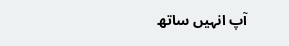آپ انہیں ساتھ